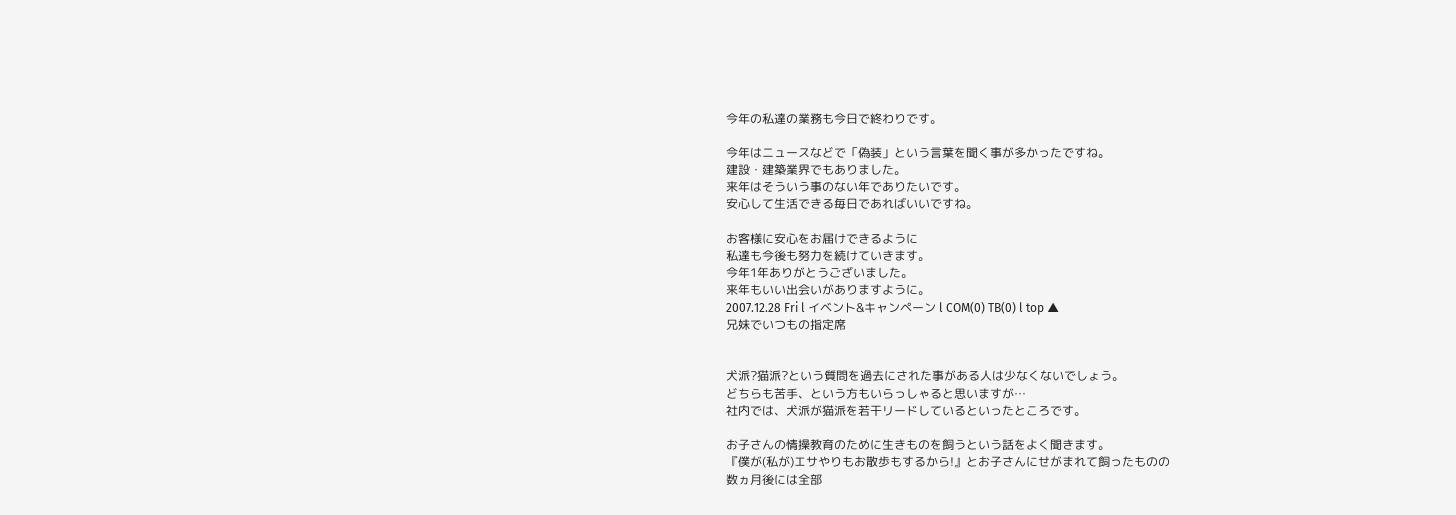今年の私達の業務も今日で終わりです。

今年はニュースなどで「偽装」という言葉を聞く事が多かったですね。
建設・建築業界でもありました。
来年はそういう事のない年でありたいです。
安心して生活できる毎日であればいいですね。

お客様に安心をお届けできるように
私達も今後も努力を続けていきます。
今年1年ありがとうございました。
来年もいい出会いがありますように。
2007.12.28 Fri l イベント&キャンペーン l COM(0) TB(0) l top ▲
兄妹でいつもの指定席


犬派?猫派?という質問を過去にされた事がある人は少なくないでしょう。
どちらも苦手、という方もいらっしゃると思いますが…
社内では、犬派が猫派を若干リードしているといったところです。

お子さんの情操教育のために生きものを飼うという話をよく聞きます。
『僕が(私が)エサやりもお散歩もするから!』とお子さんにせがまれて飼ったものの
数ヵ月後には全部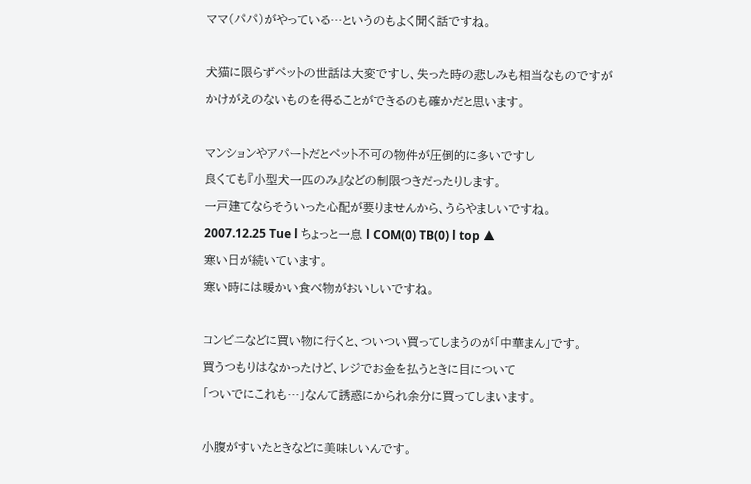ママ(パパ)がやっている…というのもよく聞く話ですね。

犬猫に限らずペットの世話は大変ですし、失った時の悲しみも相当なものですが
かけがえのないものを得ることができるのも確かだと思います。

マンションやアパートだとペット不可の物件が圧倒的に多いですし
良くても『小型犬一匹のみ』などの制限つきだったりします。
一戸建てならそういった心配が要りませんから、うらやましいですね。
2007.12.25 Tue l ちょっと一息 l COM(0) TB(0) l top ▲
寒い日が続いています。
寒い時には暖かい食べ物がおいしいですね。

コンビニなどに買い物に行くと、ついつい買ってしまうのが「中華まん」です。
買うつもりはなかったけど、レジでお金を払うときに目について
「ついでにこれも…」なんて誘惑にかられ余分に買ってしまいます。

小腹がすいたときなどに美味しいんです。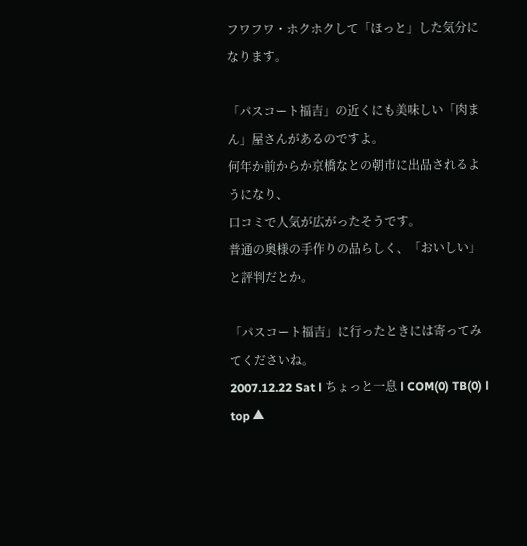フワフワ・ホクホクして「ほっと」した気分になります。

「パスコート福吉」の近くにも美味しい「肉まん」屋さんがあるのですよ。
何年か前からか京橋なとの朝市に出品されるようになり、
口コミで人気が広がったそうです。
普通の奥様の手作りの品らしく、「おいしい」と評判だとか。

「パスコート福吉」に行ったときには寄ってみてくださいね。
2007.12.22 Sat l ちょっと一息 l COM(0) TB(0) l top ▲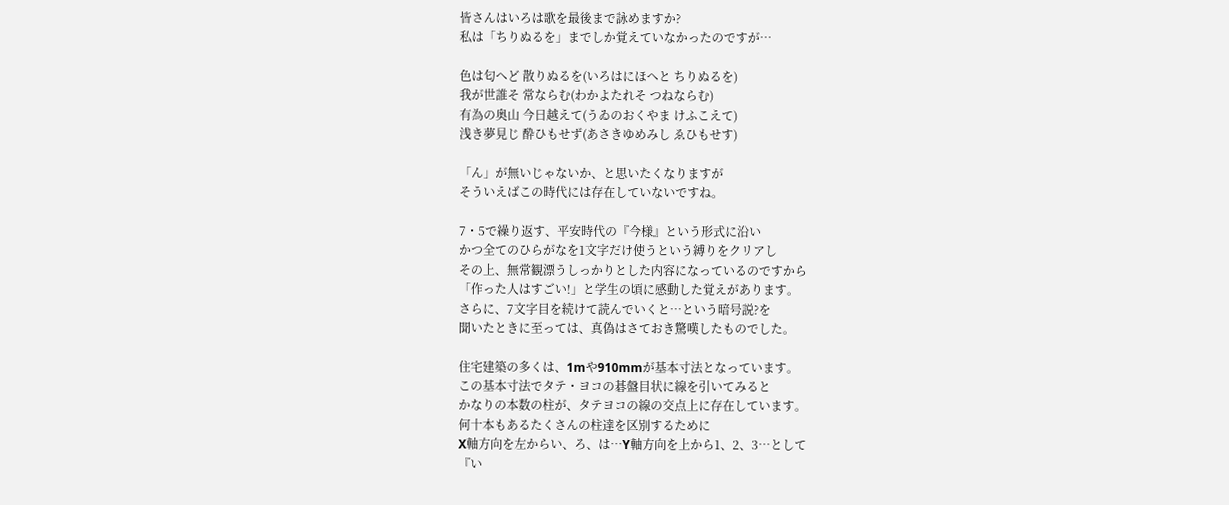皆さんはいろは歌を最後まで詠めますか?
私は「ちりぬるを」までしか覚えていなかったのですが…

色は匂へど 散りぬるを(いろはにほへと ちりぬるを)
我が世誰そ 常ならむ(わかよたれそ つねならむ)
有為の奥山 今日越えて(うゐのおくやま けふこえて)
浅き夢見じ 酔ひもせず(あさきゆめみし ゑひもせす)

「ん」が無いじゃないか、と思いたくなりますが
そういえばこの時代には存在していないですね。

7・5で繰り返す、平安時代の『今様』という形式に沿い
かつ全てのひらがなを1文字だけ使うという縛りをクリアし
その上、無常観漂うしっかりとした内容になっているのですから
「作った人はすごい!」と学生の頃に感動した覚えがあります。
さらに、7文字目を続けて読んでいくと…という暗号説?を
聞いたときに至っては、真偽はさておき驚嘆したものでした。

住宅建築の多くは、1mや910mmが基本寸法となっています。
この基本寸法でタテ・ヨコの碁盤目状に線を引いてみると
かなりの本数の柱が、タテヨコの線の交点上に存在しています。
何十本もあるたくさんの柱達を区別するために
X軸方向を左からい、ろ、は…Y軸方向を上から1、2、3…として
『い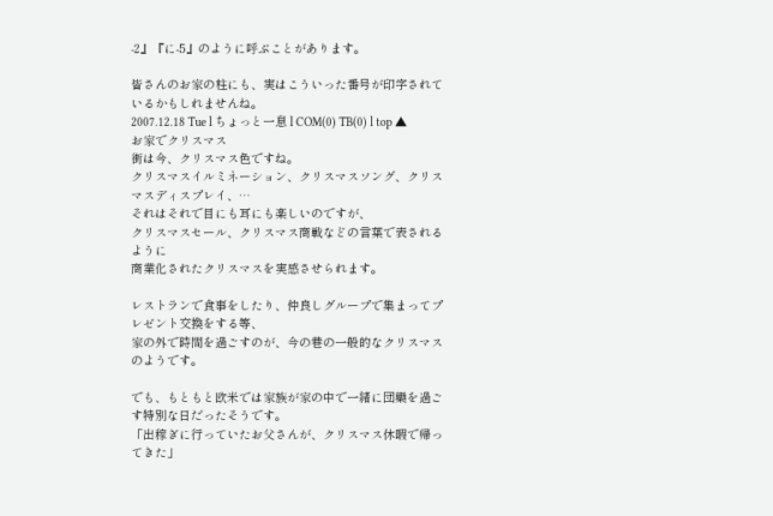-2』『に-5』のように呼ぶことがあります。

皆さんのお家の柱にも、実はこういった番号が印字されているかもしれませんね。
2007.12.18 Tue l ちょっと一息 l COM(0) TB(0) l top ▲
お家でクリスマス
街は今、クリスマス色ですね。
クリスマスイルミネーション、クリスマスソング、クリスマスディスプレイ、…
それはそれで目にも耳にも楽しいのですが、
クリスマスセール、クリスマス商戦などの言葉で表されるように
商業化されたクリスマスを実感させられます。

レストランで食事をしたり、仲良しグループで集まってプレゼント交換をする等、
家の外で時間を過ごすのが、今の巷の一般的なクリスマスのようです。

でも、もともと欧米では家族が家の中で一緒に団欒を過ごす特別な日だったそうです。
「出稼ぎに行っていたお父さんが、クリスマス休暇で帰ってきた」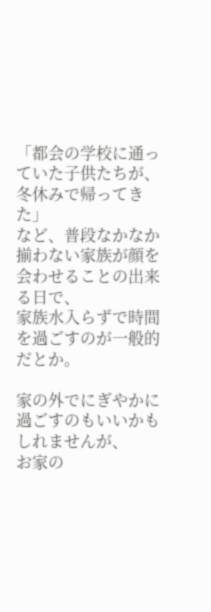「都会の学校に通っていた子供たちが、冬休みで帰ってきた」
など、普段なかなか揃わない家族が顔を会わせることの出来る日で、
家族水入らずで時間を過ごすのが一般的だとか。

家の外でにぎやかに過ごすのもいいかもしれませんが、
お家の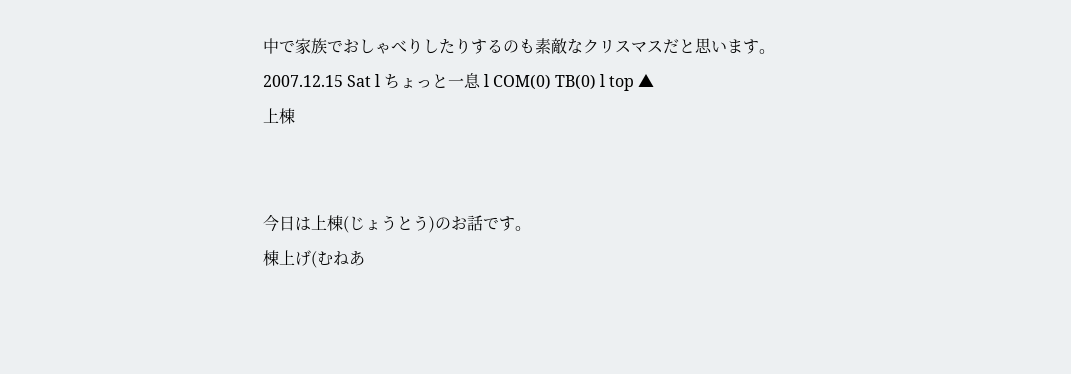中で家族でおしゃべりしたりするのも素敵なクリスマスだと思います。
2007.12.15 Sat l ちょっと一息 l COM(0) TB(0) l top ▲
上棟


今日は上棟(じょうとう)のお話です。
棟上げ(むねあ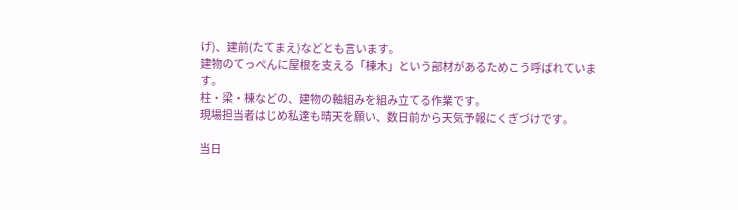げ)、建前(たてまえ)などとも言います。
建物のてっぺんに屋根を支える「棟木」という部材があるためこう呼ばれています。
柱・梁・棟などの、建物の軸組みを組み立てる作業です。
現場担当者はじめ私達も晴天を願い、数日前から天気予報にくぎづけです。

当日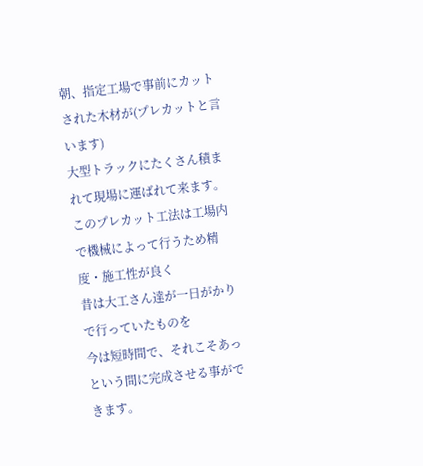朝、指定工場で事前にカットされた木材が(プレカットと言います)
大型トラックにたくさん積まれて現場に運ばれて来ます。
このプレカット工法は工場内で機械によって行うため精度・施工性が良く
昔は大工さん達が一日がかりで行っていたものを
今は短時間で、それこそあっという間に完成させる事ができます。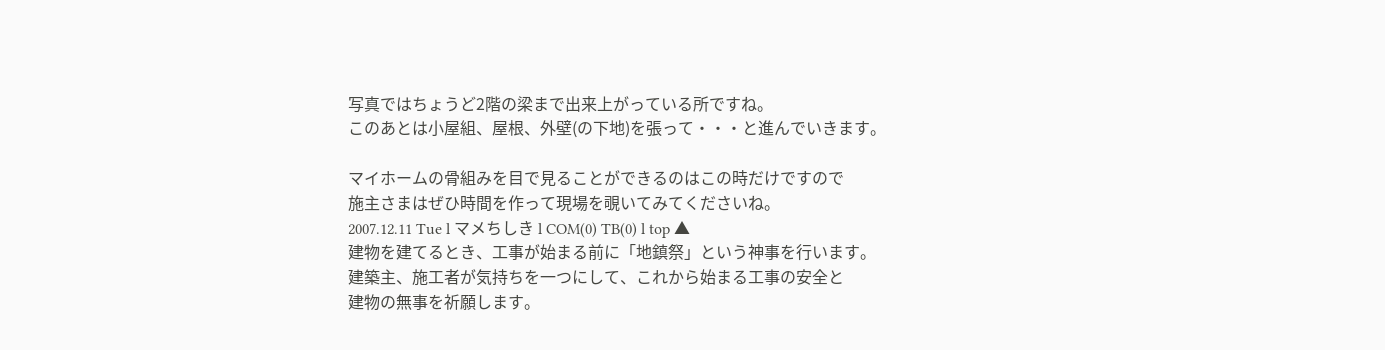写真ではちょうど2階の梁まで出来上がっている所ですね。
このあとは小屋組、屋根、外壁(の下地)を張って・・・と進んでいきます。

マイホームの骨組みを目で見ることができるのはこの時だけですので
施主さまはぜひ時間を作って現場を覗いてみてくださいね。
2007.12.11 Tue l マメちしき l COM(0) TB(0) l top ▲
建物を建てるとき、工事が始まる前に「地鎮祭」という神事を行います。
建築主、施工者が気持ちを一つにして、これから始まる工事の安全と
建物の無事を祈願します。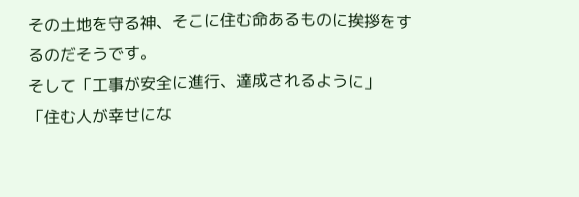その土地を守る神、そこに住む命あるものに挨拶をするのだそうです。
そして「工事が安全に進行、達成されるように」
「住む人が幸せにな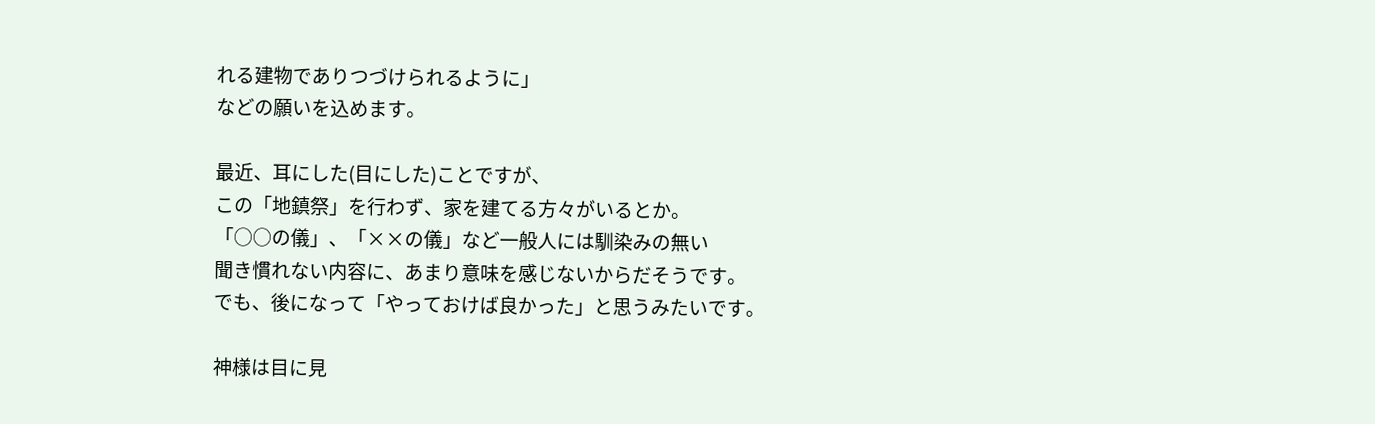れる建物でありつづけられるように」
などの願いを込めます。

最近、耳にした(目にした)ことですが、
この「地鎮祭」を行わず、家を建てる方々がいるとか。
「○○の儀」、「××の儀」など一般人には馴染みの無い
聞き慣れない内容に、あまり意味を感じないからだそうです。
でも、後になって「やっておけば良かった」と思うみたいです。

神様は目に見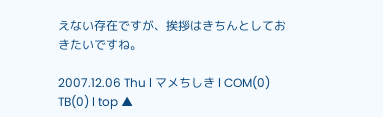えない存在ですが、挨拶はきちんとしておきたいですね。

2007.12.06 Thu l マメちしき l COM(0) TB(0) l top ▲